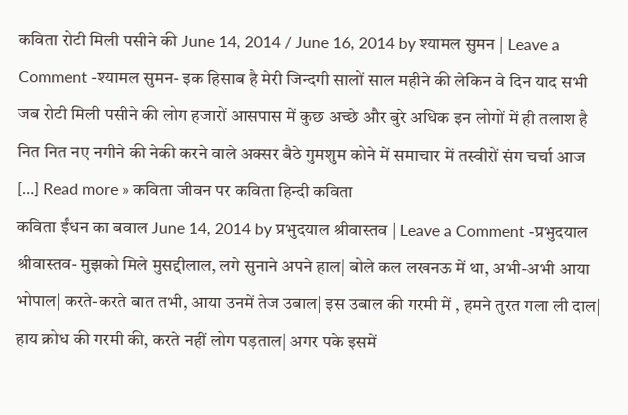कविता रोटी मिली पसीने की June 14, 2014 / June 16, 2014 by श्यामल सुमन | Leave a Comment -श्यामल सुमन- इक हिसाब है मेरी जिन्दगी सालों साल महीने की लेकिन वे दिन याद सभी जब रोटी मिली पसीने की लोग हजारों आसपास में कुछ अच्छे और बुरे अधिक इन लोगों में ही तलाश है नित नित नए नगीने की नेकी करने वाले अक्सर बैठे गुमशुम कोने में समाचार में तस्वीरों संग चर्चा आज […] Read more » कविता जीवन पर कविता हिन्दी कविता
कविता ईंधन का बवाल June 14, 2014 by प्रभुदयाल श्रीवास्तव | Leave a Comment -प्रभुदयाल श्रीवास्तव- मुझको मिले मुसद्दीलाल, लगे सुनाने अपने हाल| बोले कल लखनऊ में था, अभी-अभी आया भोपाल| करते-करते बात तभी, आया उनमें तेज उबाल| इस उबाल की गरमी में , हमने तुरत गला ली दाल| हाय क्रोध की गरमी की, करते नहीं लोग पड़ताल| अगर पके इसमें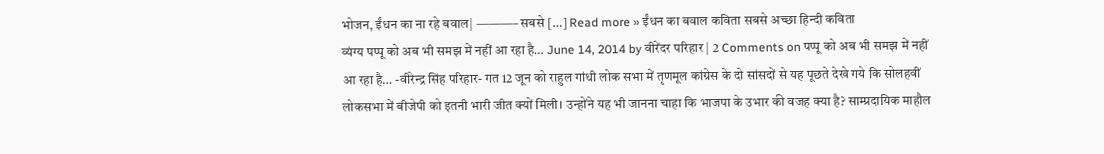भोजन, ईंधन का ना रहे बवाल| ———– सबसे […] Read more » ईंधन का बवाल कविता सबसे अच्छा हिन्दी कविता
व्यंग्य पप्पू को अब भी समझ में नहीं आ रहा है… June 14, 2014 by वीरेंदर परिहार | 2 Comments on पप्पू को अब भी समझ में नहीं आ रहा है… -वीरेन्द्र सिंह परिहार- गत 12 जून को राहुल गांधी लोक सभा में तृणमूल कांग्रेस के दो सांसदों से यह पूछते देखे गये कि सोलहवीं लोकसभा में बीजेपी को इतनी भारी जीत क्यों मिली। उन्होंने यह भी जानना चाहा कि भाजपा के उभार की वजह क्या है? साम्प्रदायिक माहौल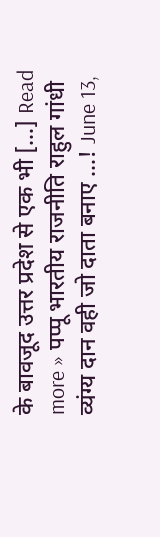के बावजूद उत्तर प्रदेश से एक भी […] Read more » पप्पू भारतीय राजनीति राहुल गांधी
व्यंग्य दान वही जो दाता बनाए …! June 13,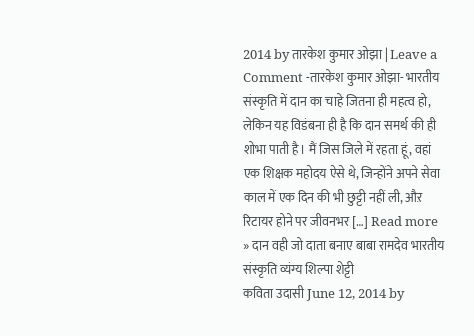2014 by तारकेश कुमार ओझा | Leave a Comment -तारकेश कुमार ओझा- भारतीय संस्कृति में दान का चाहे जितना ही महत्व हो, लेकिन यह विडंबना ही है कि दान समर्थ की ही शोभा पाती है। मैं जिस जिले में रहता हूं, वहां एक शिक्षक महोदय ऐसे थे, जिन्होंने अपने सेवा काल में एक दिन की भी छुट्टी नहीं ली, औऱ रिटायर होने पर जीवनभर […] Read more » दान वही जो दाता बनाए बाबा रामदेव भारतीय संस्कृति व्यंग्य शिल्पा शेट्टी
कविता उदासी June 12, 2014 by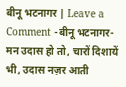बीनू भटनागर | Leave a Comment -बीनू भटनागर- मन उदास हो तो, चारों दिशायें भी, उदास नज़र आती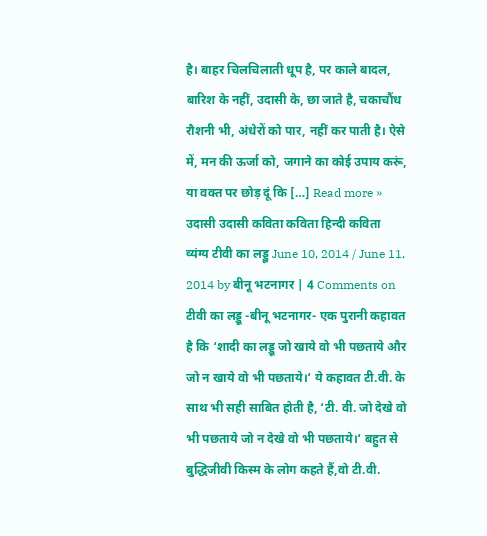है। बाहर चिलचिलाती धूप है, पर काले बादल, बारिश के नहीं, उदासी के, छा जाते है, चकाचौंध रौशनी भी, अंधेरों को पार, नहीं कर पाती है। ऐसे में, मन की ऊर्जा को, जगाने का कोई उपाय करूं, या वक्त पर छोड़ दूं कि […] Read more » उदासी उदासी कविता कविता हिन्दी कविता
व्यंग्य टीवी का लड्डू June 10, 2014 / June 11, 2014 by बीनू भटनागर | 4 Comments on टीवी का लड्डू -बीनू भटनागर- एक पुरानी कहावत है कि ‘शादी का लड्डू जो खाये वो भी पछताये और जो न खाये वो भी पछताये।‘ ये कहावत टी.वी. के साथ भी सही साबित होती है, ‘टी. वी. जो देखे वो भी पछताये जो न देखे वो भी पछताये।‘ बहुत से बुद्धिजीवी किस्म के लोग कहते हैं,वो टी.वी.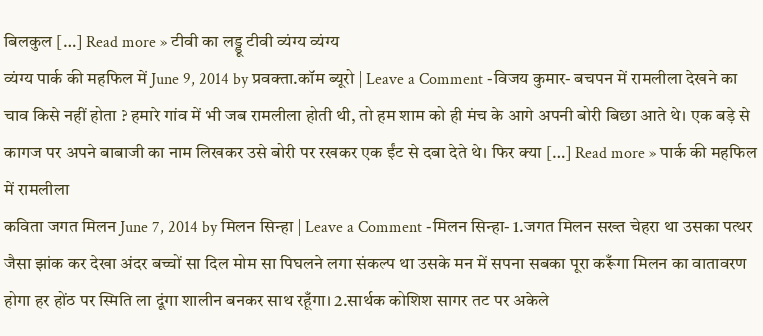बिलकुल […] Read more » टीवी का लड्डू टीवी व्यंग्य व्यंग्य
व्यंग्य पार्क की महफिल में June 9, 2014 by प्रवक्ता.कॉम ब्यूरो | Leave a Comment -विजय कुमार- बचपन में रामलीला देखने का चाव किसे नहीं होता ? हमारे गांव में भी जब रामलीला होती थी, तो हम शाम को ही मंच के आगे अपनी बोरी बिछा आते थे। एक बड़े से कागज पर अपने बाबाजी का नाम लिखकर उसे बोरी पर रखकर एक ईंट से दबा देते थे। फिर क्या […] Read more » पार्क की महफिल में रामलीला
कविता जगत मिलन June 7, 2014 by मिलन सिन्हा | Leave a Comment -मिलन सिन्हा- 1.जगत मिलन सख्त चेहरा था उसका पत्थर जैसा झांक कर देखा अंदर बच्चों सा दिल मोम सा पिघलने लगा संकल्प था उसके मन में सपना सबका पूरा करूँगा मिलन का वातावरण होगा हर होंठ पर स्मिति ला दूंगा शालीन बनकर साथ रहूँगा। 2.सार्थक कोशिश सागर तट पर अकेले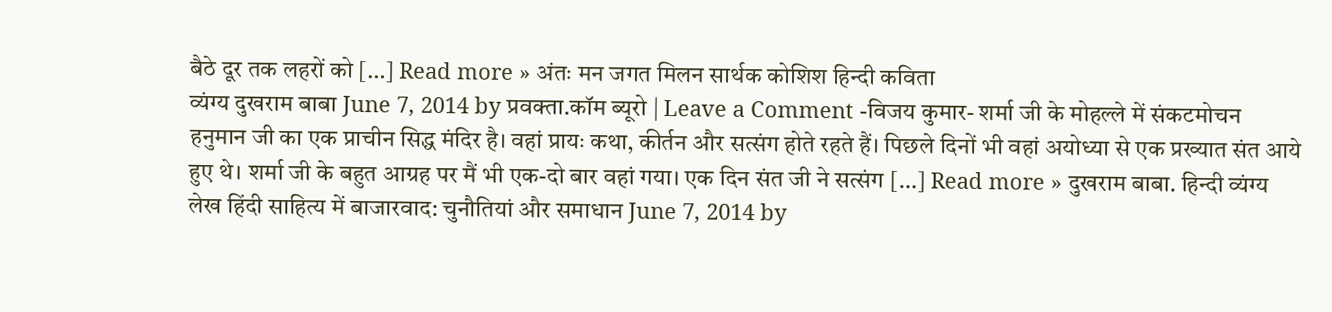बैठे दूर तक लहरों को […] Read more » अंतः मन जगत मिलन सार्थक कोशिश हिन्दी कविता
व्यंग्य दुखराम बाबा June 7, 2014 by प्रवक्ता.कॉम ब्यूरो | Leave a Comment -विजय कुमार- शर्मा जी के मोहल्ले में संकटमोचन हनुमान जी का एक प्राचीन सिद्ध मंदिर है। वहां प्रायः कथा, कीर्तन और सत्संग होते रहते हैं। पिछले दिनों भी वहां अयोध्या से एक प्रख्यात संत आये हुए थे। शर्मा जी के बहुत आग्रह पर मैं भी एक-दो बार वहां गया। एक दिन संत जी ने सत्संग […] Read more » दुखराम बाबा. हिन्दी व्यंग्य
लेख हिंदी साहित्य में बाजारवाद: चुनौतियां और समाधान June 7, 2014 by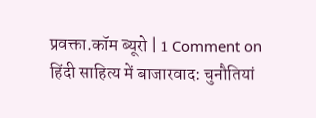प्रवक्ता.कॉम ब्यूरो | 1 Comment on हिंदी साहित्य में बाजारवाद: चुनौतियां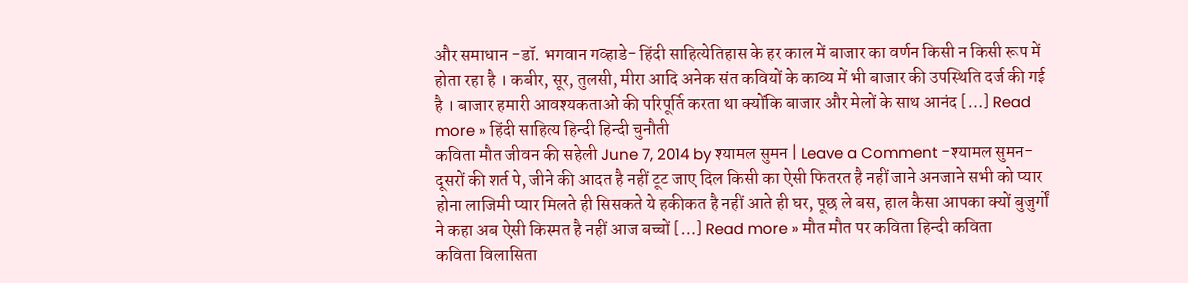और समाधान -डॉ. भगवान गव्हाडे- हिंदी साहित्येतिहास के हर काल में बाजार का वर्णन किसी न किसी रूप में होता रहा है । कबीर, सूर, तुलसी, मीरा आदि अनेक संत कवियों के काव्य में भी बाजार की उपस्थिति दर्ज की गई है । बाजार हमारी आवश्यकताओं की परिपूर्ति करता था क्योंकि बाजार और मेलों के साथ आनंद […] Read more » हिंदी साहित्य हिन्दी हिन्दी चुनौती
कविता मौत जीवन की सहेली June 7, 2014 by श्यामल सुमन | Leave a Comment -श्यामल सुमन- दूसरों की शर्त पे, जीने की आदत है नहीं टूट जाए दिल किसी का ऐसी फितरत है नहीं जाने अनजाने सभी को प्यार होना लाजिमी प्यार मिलते ही सिसकते ये हकीकत है नहीं आते ही घर, पूछ ले बस, हाल कैसा आपका क्यों बुजुर्गों ने कहा अब ऐसी किस्मत है नहीं आज बच्चों […] Read more » मौत मौत पर कविता हिन्दी कविता
कविता विलासिता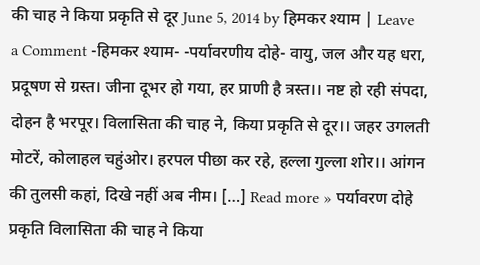की चाह ने किया प्रकृति से दूर June 5, 2014 by हिमकर श्याम | Leave a Comment -हिमकर श्याम- -पर्यावरणीय दोहे- वायु, जल और यह धरा, प्रदूषण से ग्रस्त। जीना दूभर हो गया, हर प्राणी है त्रस्त।। नष्ट हो रही संपदा, दोहन है भरपूर। विलासिता की चाह ने, किया प्रकृति से दूर।। जहर उगलती मोटरें, कोलाहल चहुंओर। हरपल पीछा कर रहे, हल्ला गुल्ला शोर।। आंगन की तुलसी कहां, दिखे नहीं अब नीम। […] Read more » पर्यावरण दोहे प्रकृति विलासिता की चाह ने किया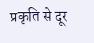प्रकृति से दूर